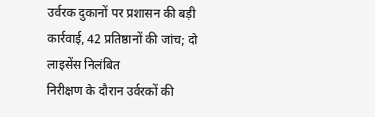उर्वरक दुकानों पर प्रशासन की बड़ी कार्रवाई, 42 प्रतिष्ठानों की जांच; दो लाइसेंस निलंबित
निरीक्षण के दौरान उर्वरकों की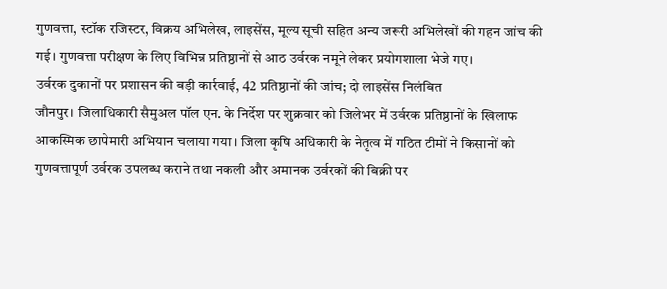गुणवत्ता, स्टॉक रजिस्टर, विक्रय अभिलेख, लाइसेंस, मूल्य सूची सहित अन्य जरूरी अभिलेखों की गहन जांच की गई। गुणवत्ता परीक्षण के लिए विभिन्न प्रतिष्ठानों से आठ उर्वरक नमूने लेकर प्रयोगशाला भेजे गए।
उर्वरक दुकानों पर प्रशासन की बड़ी कार्रवाई, 42 प्रतिष्ठानों की जांच; दो लाइसेंस निलंबित
जौनपुर। जिलाधिकारी सैमुअल पॉल एन. के निर्देश पर शुक्रवार को जिलेभर में उर्वरक प्रतिष्ठानों के खिलाफ आकस्मिक छापेमारी अभियान चलाया गया। जिला कृषि अधिकारी के नेतृत्व में गठित टीमों ने किसानों को गुणवत्तापूर्ण उर्वरक उपलब्ध कराने तथा नकली और अमानक उर्वरकों की बिक्री पर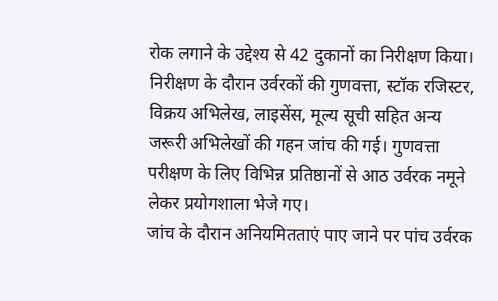रोक लगाने के उद्देश्य से 42 दुकानों का निरीक्षण किया।
निरीक्षण के दौरान उर्वरकों की गुणवत्ता, स्टॉक रजिस्टर, विक्रय अभिलेख, लाइसेंस, मूल्य सूची सहित अन्य जरूरी अभिलेखों की गहन जांच की गई। गुणवत्ता परीक्षण के लिए विभिन्न प्रतिष्ठानों से आठ उर्वरक नमूने लेकर प्रयोगशाला भेजे गए।
जांच के दौरान अनियमितताएं पाए जाने पर पांच उर्वरक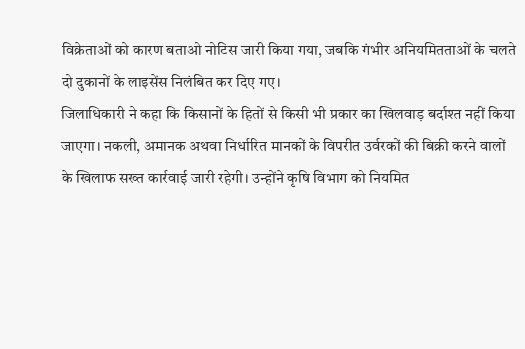विक्रेताओं को कारण बताओ नोटिस जारी किया गया, जबकि गंभीर अनियमितताओं के चलते दो दुकानों के लाइसेंस निलंबित कर दिए गए।
जिलाधिकारी ने कहा कि किसानों के हितों से किसी भी प्रकार का खिलवाड़ बर्दाश्त नहीं किया जाएगा। नकली, अमानक अथवा निर्धारित मानकों के विपरीत उर्वरकों की बिक्री करने वालों के खिलाफ सख्त कार्रवाई जारी रहेगी। उन्होंने कृषि विभाग को नियमित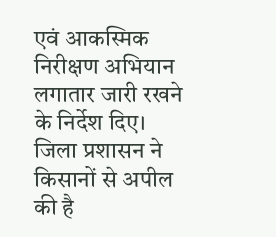एवं आकस्मिक निरीक्षण अभियान लगातार जारी रखने के निर्देश दिए।
जिला प्रशासन ने किसानों से अपील की है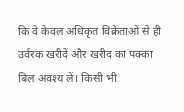कि वे केवल अधिकृत विक्रेताओं से ही उर्वरक खरीदें और खरीद का पक्का बिल अवश्य लें। किसी भी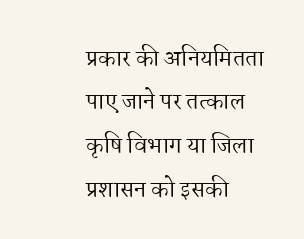प्रकार की अनियमितता पाए जाने पर तत्काल कृषि विभाग या जिला प्रशासन को इसकी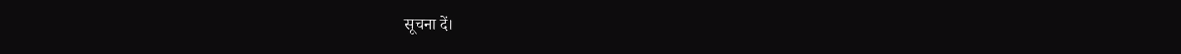सूचना दें।